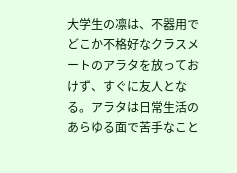大学生の凛は、不器用でどこか不格好なクラスメートのアラタを放っておけず、すぐに友人となる。アラタは日常生活のあらゆる面で苦手なこと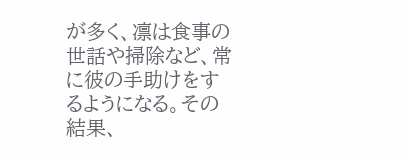が多く、凛は食事の世話や掃除など、常に彼の手助けをするようになる。その結果、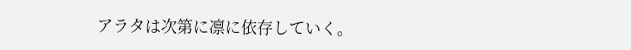アラタは次第に凛に依存していく。